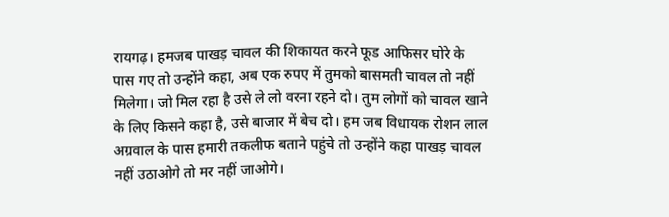रायगढ़। हमजब पाखड़ चावल की शिकायत करने फूड आफिसर घोरे के पास गए तो उन्होंने कहा, अब एक रुपए में तुमको बासमती चावल तो नहीं मिलेगा। जो मिल रहा है उसे ले लो वरना रहने दो। तुम लोगों को चावल खाने के लिए किसने कहा है, उसे बाजार में बेच दो। हम जब विधायक रोशन लाल अग्रवाल के पास हमारी तकलीफ बताने पहुंचे तो उन्होंने कहा पाखड़ चावल नहीं उठाओगे तो मर नहीं जाओगे।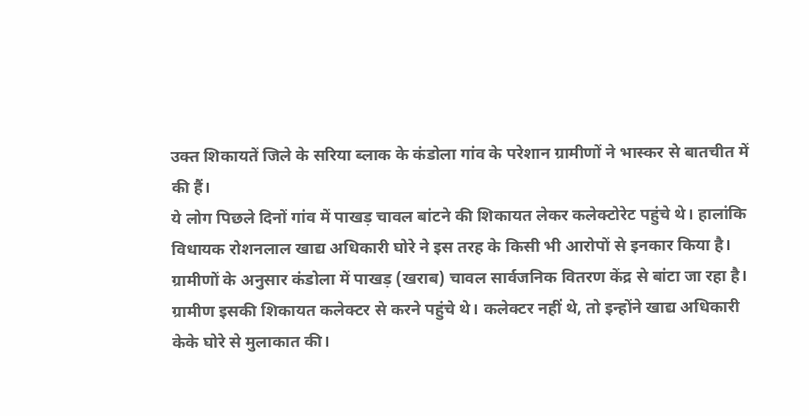उक्त शिकायतें जिले के सरिया ब्लाक के कंडोला गांव के परेशान ग्रामीणों ने भास्कर से बातचीत में की हैं।
ये लोग पिछले दिनों गांव में पाखड़ चावल बांटने की शिकायत लेकर कलेक्टोरेट पहुंचे थे। हालांकि विधायक रोशनलाल खाद्य अधिकारी घोरे ने इस तरह के किसी भी आरोपों से इनकार किया है।
ग्रामीणों के अनुसार कंडोला में पाखड़ (खराब) चावल सार्वजनिक वितरण केंद्र से बांटा जा रहा है। ग्रामीण इसकी शिकायत कलेक्टर से करने पहुंचे थे। कलेक्टर नहीं थे, तो इन्होंने खाद्य अधिकारी केके घोरे से मुलाकात की।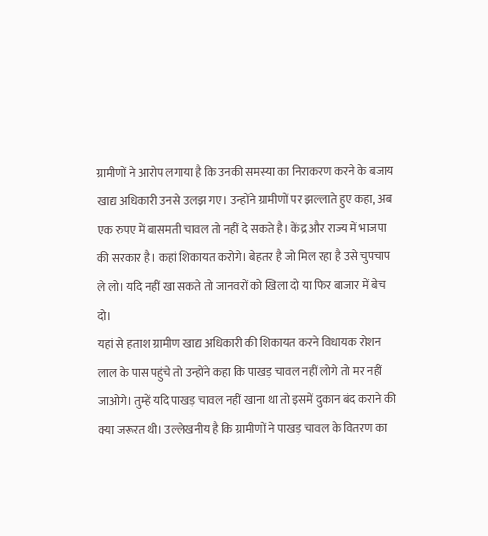ग्रामीणों ने आरोप लगाया है कि उनकी समस्या का निराकरण करने के बजाय खाद्य अधिकारी उनसे उलझ गए। उन्होंने ग्रामीणों पर झल्लाते हुए कहा, अब एक रुपए में बासमती चावल तो नहीं दे सकते है। केंद्र और राज्य में भाजपा की सरकार है। कहां शिकायत करोगे। बेहतर है जो मिल रहा है उसे चुपचाप ले लो। यदि नहीं खा सकते तो जानवरों को खिला दो या फिर बाजार में बेच दो।
यहां से हताश ग्रामीण खाद्य अधिकारी की शिकायत करने विधायक रोशन लाल के पास पहुंचे तो उन्होंने कहा कि पाखड़ चावल नहीं लोगे तो मर नहीं जाओगे। तुम्हें यदि पाखड़ चावल नहीं खाना था तो इसमें दुकान बंद कराने की क्या जरूरत थी। उल्लेखनीय है कि ग्रामीणों ने पाखड़ चावल के वितरण का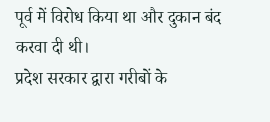पूर्व में विरोध किया था और दुकान बंद करवा दी थी।
प्रदेश सरकार द्वारा गरीबों के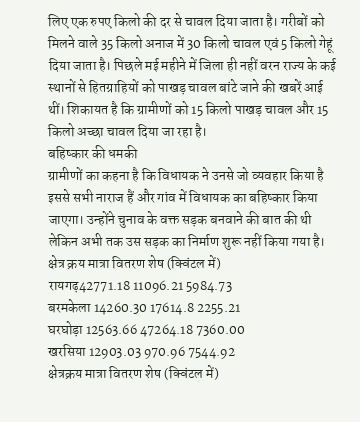लिए एक रुपए किलो की दर से चावल दिया जाता है। गरीबों को मिलने वाले 35 किलो अनाज में 30 किलो चावल एवं 5 किलो गेहूं दिया जाता है। पिछले मई महीने में जिला ही नहीं वरन राज्य के कई स्थानों से हितग्राहियों को पाखड़ चावल बांटे जाने की खबरें आई थीं। शिकायत है कि ग्रामीणों को 15 किलो पाखड़ चावल और 15 किलो अच्छा चावल दिया जा रहा है।
बहिष्कार की धमकी
ग्रामीणों का कहना है कि विधायक ने उनसे जो व्यवहार किया है इससे सभी नाराज हैं और गांव में विधायक का बहिष्कार किया जाएगा। उन्होंने चुनाव के वक्त सड़क बनवाने की बात की थी लेकिन अभी तक उस सड़क का निर्माण शुरू नहीं किया गया है।
क्षेत्र क्रय मात्रा वितरण शेष (क्विंटल में)
रायगढ़42771.18 11096.21 5984.73
बरमकेला 14260.30 17614.8 2255.21
घरघोड़ा 12563.66 47264.18 7360.00
खरसिया 12903.03 970.96 7544.92
क्षेत्रक्रय मात्रा वितरण शेष (क्विंटल में)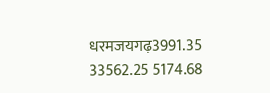धरमजयगढ़3991.35 33562.25 5174.68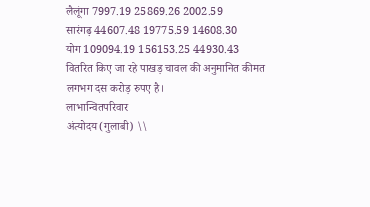लैलूंगा 7997.19 25869.26 2002.59
सारंगढ़ 44607.48 19775.59 14608.30
योग 109094.19 156153.25 44930.43
वितरित किए जा रहे पाखड़ चावल की अनुमानित कीमत लगभग दस करोड़ रुपए है।
लाभान्वितपरिवार
अंत्योदय(गुलाबी) \\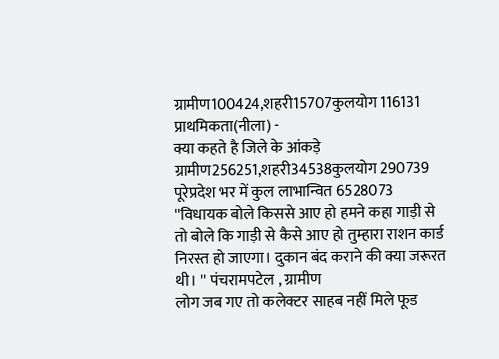ग्रामीण100424,शहरी15707कुलयोग 116131
प्राथमिकता(नीला) -
क्या कहते है जिले के आंकड़े
ग्रामीण256251,शहरी34538कुलयोग 290739 पूरेप्रदेश भर में कुल लाभान्वित 6528073
''विधायक बोले किससे आए हो हमने कहा गाड़ी से तो बोले कि गाड़ी से कैसे आए हो तुम्हारा राशन कार्ड निरस्त हो जाएगा। दुकान बंद कराने की क्या जरूरत थी। '' पंचरामपटेल , ग्रामीण
लोग जब गए तो कलेक्टर साहब नहीं मिले फूड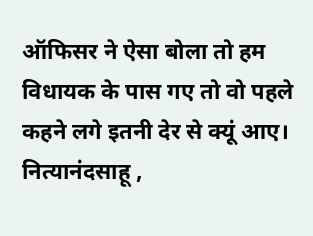ऑफिसर ने ऐसा बोला तो हम विधायक के पास गए तो वो पहले कहने लगे इतनी देर से क्यूं आए। नित्यानंदसाहू ,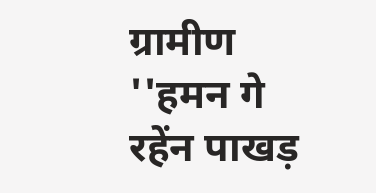ग्रामीण
''हमन गे रहेंन पाखड़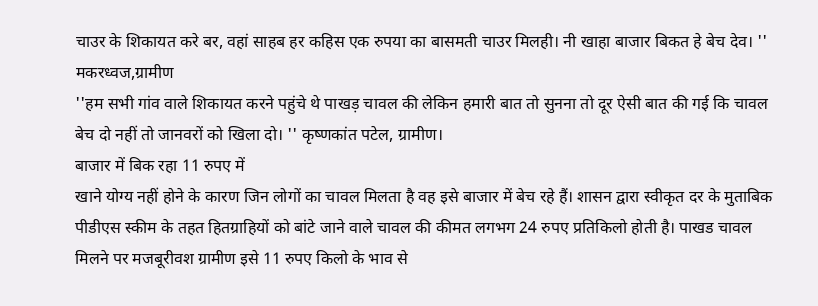चाउर के शिकायत करे बर, वहां साहब हर कहिस एक रुपया का बासमती चाउर मिलही। नी खाहा बाजार बिकत हे बेच देव। '' मकरध्वज,ग्रामीण
''हम सभी गांव वाले शिकायत करने पहुंचे थे पाखड़ चावल की लेकिन हमारी बात तो सुनना तो दूर ऐसी बात की गई कि चावल बेच दो नहीं तो जानवरों को खिला दो। '' कृष्णकांत पटेल, ग्रामीण।
बाजार में बिक रहा 11 रुपए में
खाने योग्य नहीं होने के कारण जिन लोगों का चावल मिलता है वह इसे बाजार में बेच रहे हैं। शासन द्वारा स्वीकृत दर के मुताबिक पीडीएस स्कीम के तहत हितग्राहियों को बांटे जाने वाले चावल की कीमत लगभग 24 रुपए प्रतिकिलो होती है। पाखड चावल मिलने पर मजबूरीवश ग्रामीण इसे 11 रुपए किलो के भाव से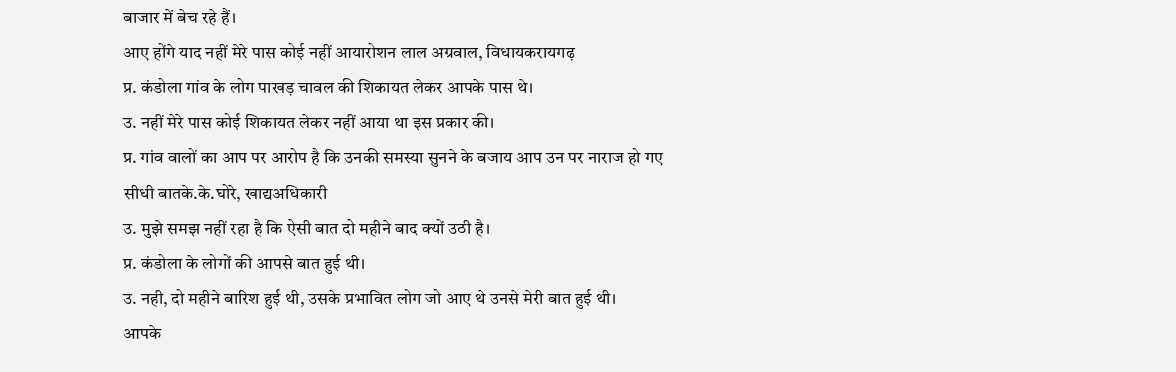बाजार में बेच रहे हैं।
आए होंगे याद नहीं मेरे पास कोई नहीं आयारोशन लाल अग्रवाल, विधायकरायगढ़
प्र. कंडोला गांव के लोग पाखड़ चावल की शिकायत लेकर आपके पास थे।
उ. नहीं मेरे पास कोई शिकायत लेकर नहीं आया था इस प्रकार की।
प्र. गांव वालों का आप पर आरोप है कि उनकी समस्या सुनने के बजाय आप उन पर नाराज हो गए
सीधी बातके.के.घोरे, खाद्यअधिकारी
उ. मुझे समझ नहीं रहा है कि ऐसी बात दो महीने बाद क्यों उठी है।
प्र. कंडोला के लोगों की आपसे बात हुई थी।
उ. नही, दो महीने बारिश हुई थी, उसके प्रभावित लोग जो आए थे उनसे मेरी बात हुई थी।
आपके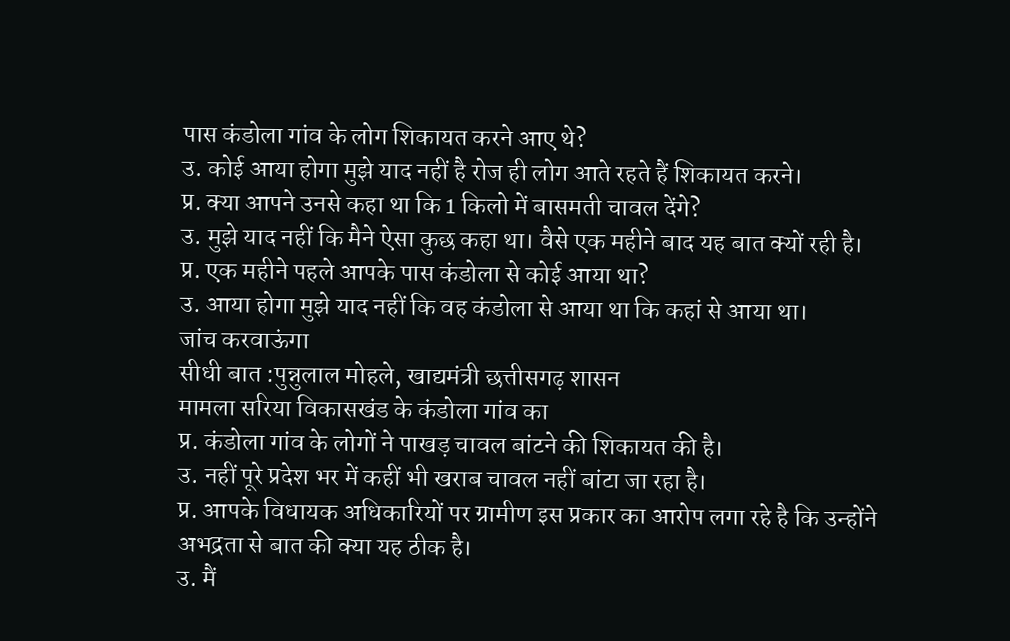पास कंडोला गांव के लोग शिकायत करने आए थे?
उ. कोई आया होगा मुझे याद नहीं है रोज ही लोग आते रहते हैं शिकायत करने।
प्र. क्या आपने उनसे कहा था कि 1 किलो में बासमती चावल देंगे?
उ. मुझे याद नहीं कि मैने ऐसा कुछ कहा था। वैसे एक महीने बाद यह बात क्यों रही है।
प्र. एक महीने पहले आपके पास कंडोला से कोई आया था?
उ. आया होगा मुझे याद नहीं कि वह कंडोला से आया था कि कहां से आया था।
जांच करवाऊंगा
सीधी बात :पुन्नुलाल मोहले, खाद्यमंत्री छत्तीसगढ़ शासन
मामला सरिया विकासखंड के कंडोला गांव का
प्र. कंडोला गांव के लोगों ने पाखड़ चावल बांटने की शिकायत की है।
उ. नहीं पूरे प्रदेश भर में कहीं भी खराब चावल नहीं बांटा जा रहा है।
प्र. आपके विधायक अधिकारियों पर ग्रामीण इस प्रकार का आरोप लगा रहे है कि उन्होंने अभद्रता से बात की क्या यह ठीक है।
उ. मैं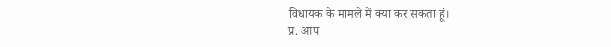विधायक के मामले में क्या कर सकता हूं।
प्र. आप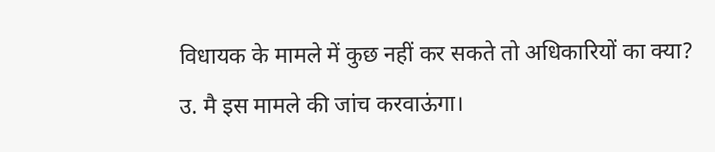विधायक के मामले में कुछ नहीं कर सकते तो अधिकारियों का क्या?
उ. मै इस मामले की जांच करवाऊंगा।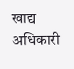खाद्य अधिकारी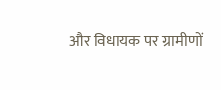और विधायक पर ग्रामीणों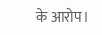के आरोप।